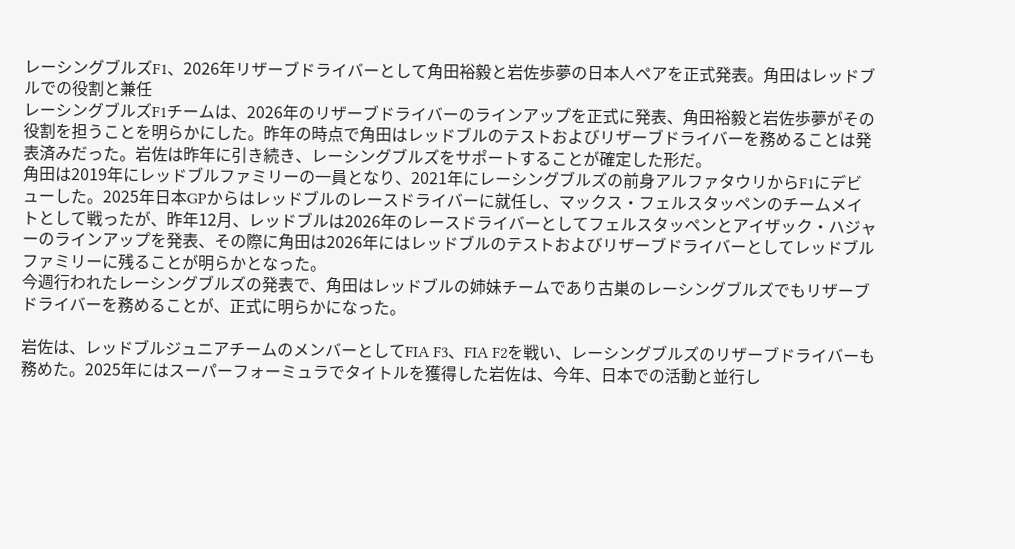レーシングブルズF1、2026年リザーブドライバーとして角田裕毅と岩佐歩夢の日本人ペアを正式発表。角田はレッドブルでの役割と兼任
レーシングブルズF1チームは、2026年のリザーブドライバーのラインアップを正式に発表、角田裕毅と岩佐歩夢がその役割を担うことを明らかにした。昨年の時点で角田はレッドブルのテストおよびリザーブドライバーを務めることは発表済みだった。岩佐は昨年に引き続き、レーシングブルズをサポートすることが確定した形だ。
角田は2019年にレッドブルファミリーの一員となり、2021年にレーシングブルズの前身アルファタウリからF1にデビューした。2025年日本GPからはレッドブルのレースドライバーに就任し、マックス・フェルスタッペンのチームメイトとして戦ったが、昨年12月、レッドブルは2026年のレースドライバーとしてフェルスタッペンとアイザック・ハジャーのラインアップを発表、その際に角田は2026年にはレッドブルのテストおよびリザーブドライバーとしてレッドブルファミリーに残ることが明らかとなった。
今週行われたレーシングブルズの発表で、角田はレッドブルの姉妹チームであり古巣のレーシングブルズでもリザーブドライバーを務めることが、正式に明らかになった。

岩佐は、レッドブルジュニアチームのメンバーとしてFIA F3、FIA F2を戦い、レーシングブルズのリザーブドライバーも務めた。2025年にはスーパーフォーミュラでタイトルを獲得した岩佐は、今年、日本での活動と並行し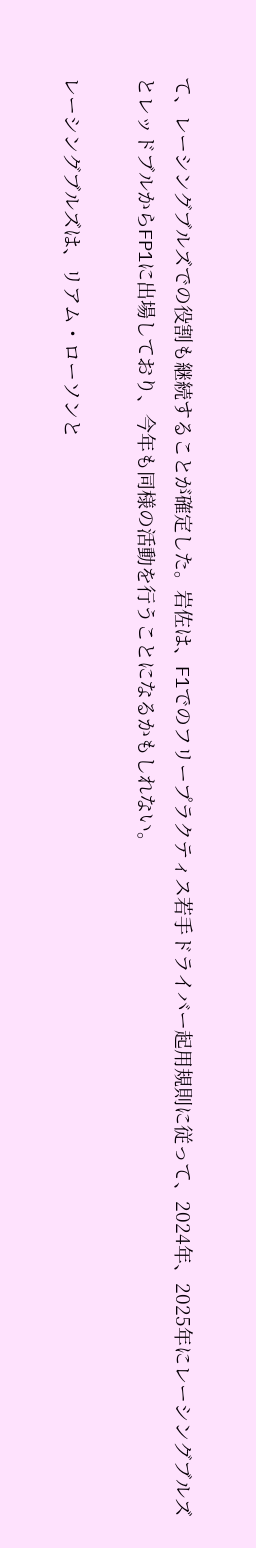て、レーシングブルズでの役割も継続することが確定した。岩佐は、F1でのフリープラクティス若手ドライバー起用規則に従って、2024年、2025年にレーシングブルズとレッドブルからFP1に出場しており、今年も同様の活動を行うことになるかもしれない。

レーシングブルズは、リアム・ローソンと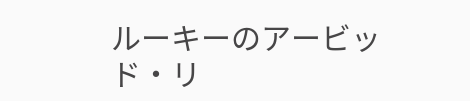ルーキーのアービッド・リ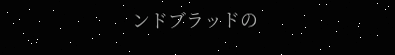ンドブラッドの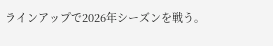ラインアップで2026年シーズンを戦う。